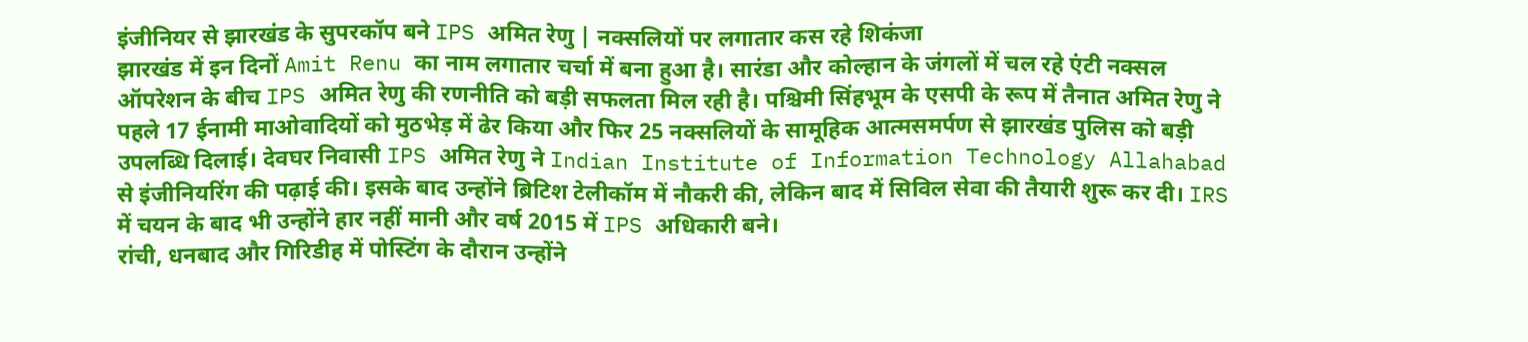इंजीनियर से झारखंड के सुपरकॉप बने IPS अमित रेणु | नक्सलियों पर लगातार कस रहे शिकंजा
झारखंड में इन दिनों Amit Renu का नाम लगातार चर्चा में बना हुआ है। सारंडा और कोल्हान के जंगलों में चल रहे एंटी नक्सल ऑपरेशन के बीच IPS अमित रेणु की रणनीति को बड़ी सफलता मिल रही है। पश्चिमी सिंहभूम के एसपी के रूप में तैनात अमित रेणु ने पहले 17 ईनामी माओवादियों को मुठभेड़ में ढेर किया और फिर 25 नक्सलियों के सामूहिक आत्मसमर्पण से झारखंड पुलिस को बड़ी उपलब्धि दिलाई। देवघर निवासी IPS अमित रेणु ने Indian Institute of Information Technology Allahabad से इंजीनियरिंग की पढ़ाई की। इसके बाद उन्होंने ब्रिटिश टेलीकॉम में नौकरी की, लेकिन बाद में सिविल सेवा की तैयारी शुरू कर दी। IRS में चयन के बाद भी उन्होंने हार नहीं मानी और वर्ष 2015 में IPS अधिकारी बने।
रांची, धनबाद और गिरिडीह में पोस्टिंग के दौरान उन्होंने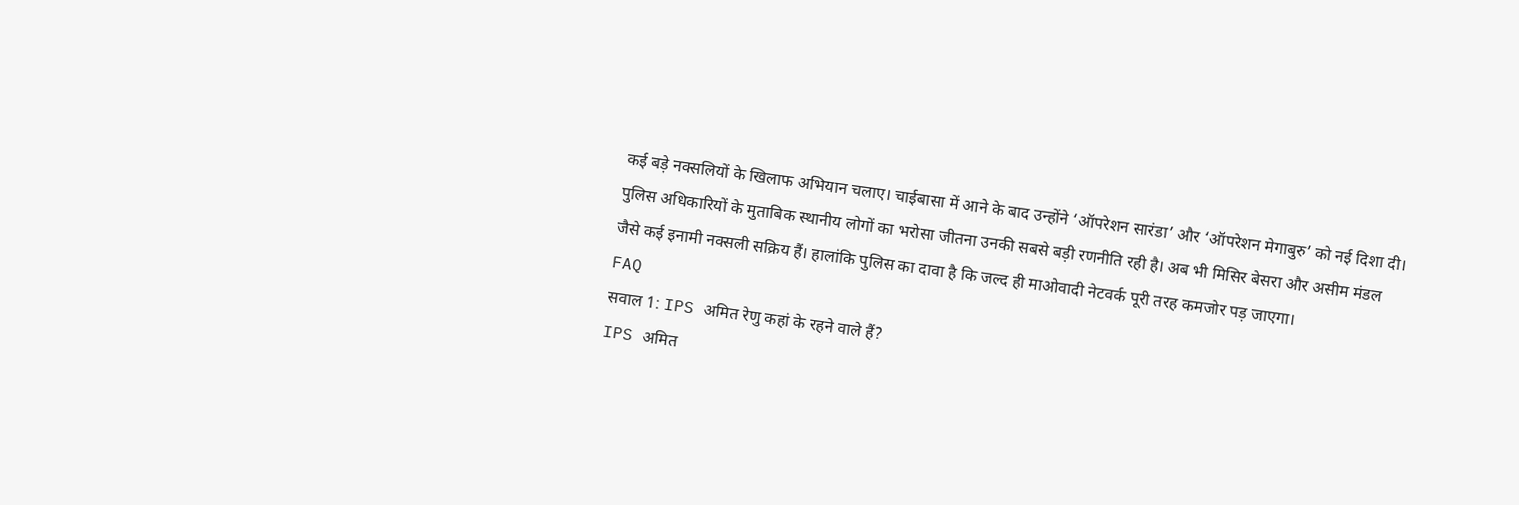कई बड़े नक्सलियों के खिलाफ अभियान चलाए। चाईबासा में आने के बाद उन्होंने ‘ऑपरेशन सारंडा’ और ‘ऑपरेशन मेगाबुरु’ को नई दिशा दी। पुलिस अधिकारियों के मुताबिक स्थानीय लोगों का भरोसा जीतना उनकी सबसे बड़ी रणनीति रही है। अब भी मिसिर बेसरा और असीम मंडल जैसे कई इनामी नक्सली सक्रिय हैं। हालांकि पुलिस का दावा है कि जल्द ही माओवादी नेटवर्क पूरी तरह कमजोर पड़ जाएगा।
FAQ
सवाल 1: IPS अमित रेणु कहां के रहने वाले हैं?
IPS अमित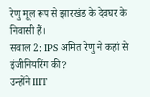रेणु मूल रूप से झारखंड के देवघर के निवासी हैं।
सवाल 2: IPS अमित रेणु ने कहां से इंजीनियरिंग की?
उन्होंने IIIT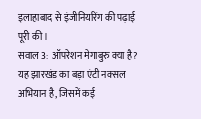इलाहाबाद से इंजीनियरिंग की पढ़ाई पूरी की।
सवाल 3: ऑपरेशन मेगाबुरु क्या है?
यह झारखंड का बड़ा एंटी नक्सल अभियान है, जिसमें कई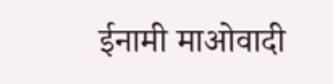ईनामी माओवादी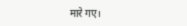मारे गए।